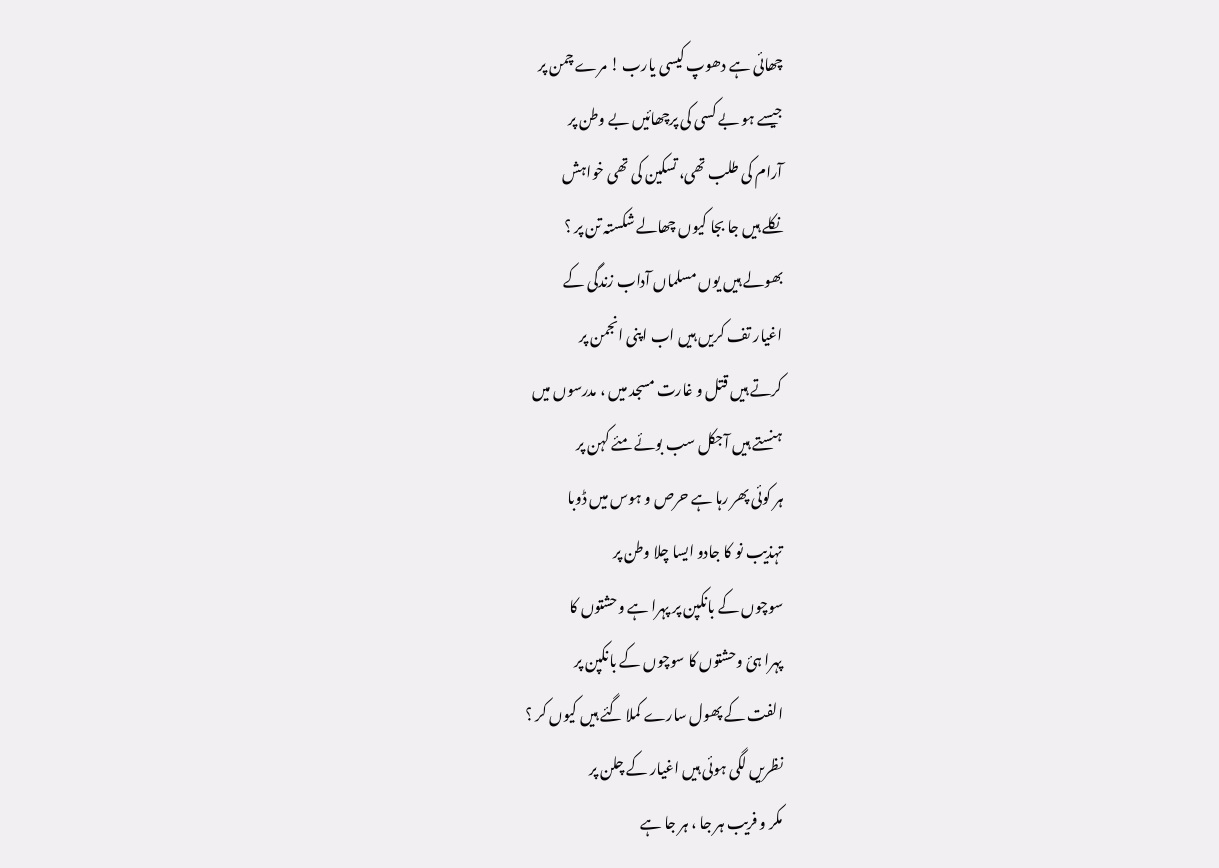چھائی ہے دھوپ کیسی یارب ! مرے چمن پر
جیسے ہو بے کسی کی پرچھائیں بے وطن پر
آرام کی طلب تھی، تسکین کی تھی خواہش
نکلے ہیں جا بجا کیوں چھالے شکستہ تن پر ؟
بھولے ہیں یوں مسلماں آداب زندگی کے
اغیار تف کریں ہیں اب اپنی انجمن پر
کرتے ہیں قتل و غارت مسجد میں ، مدرسوں میں
ہنستے ہیں آجکل سب بوئے مئے کہن پر
ہر کوئی پھر رہا ہے حرص و ہوس میں ڈوبا
تہذیب نو کا جادو ایسا چلا وطن پر
سوچوں کے بانکپن پر پہرا ہے وحشتوں کا
پہرا ہئ وحشتوں کا سوچوں کے بانکپن پر
الفت کے پھول سارے کملا گئے ہیں کیوں کر ؟
نظریں لگی ہوئی ہیں اغیار کے چلن پر
مکر و فریب ہر جا ، ہر جا ہے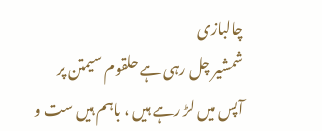چالبازی
شمشیر چل رہی ہے حلقوم سیمتن پر
آپس میں لڑ رہے ہیں ، باہم ہیں ست و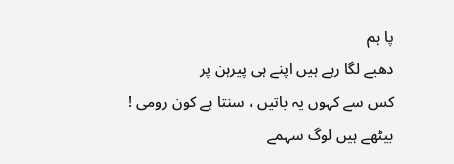پا ہم
دھبے لگا رہے ہیں اپنے ہی پیرہن پر
کس سے کہوں یہ باتیں ، سنتا ہے کون رومی !
بیٹھے ہیں لوگ سہمے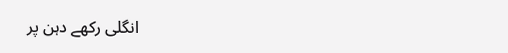انگلی رکھے دہن پر